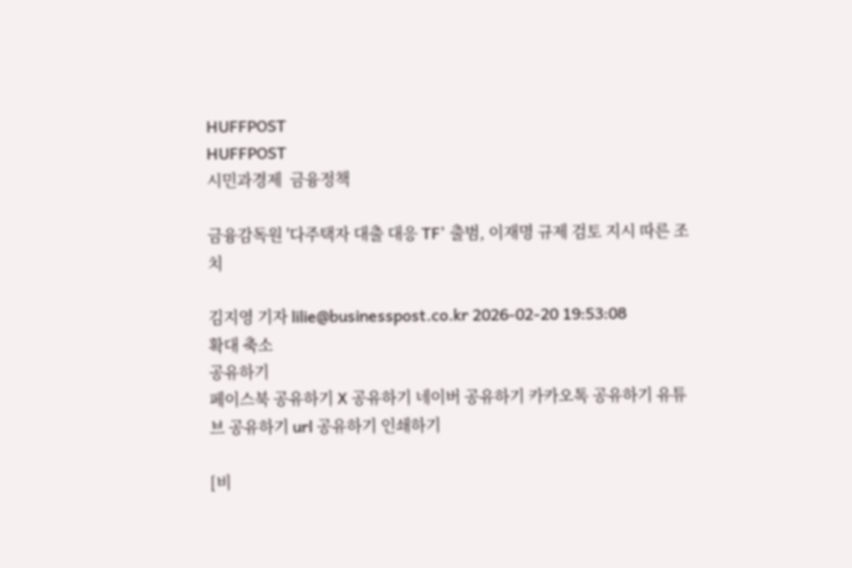HUFFPOST
HUFFPOST
시민과경제  금융정책

금융감독원 '다주택자 대출 대응 TF' 출범, 이재명 규제 검토 지시 따른 조치

김지영 기자 lilie@businesspost.co.kr 2026-02-20 19:53:08
확대 축소
공유하기
페이스북 공유하기 X 공유하기 네이버 공유하기 카카오톡 공유하기 유튜브 공유하기 url 공유하기 인쇄하기

[비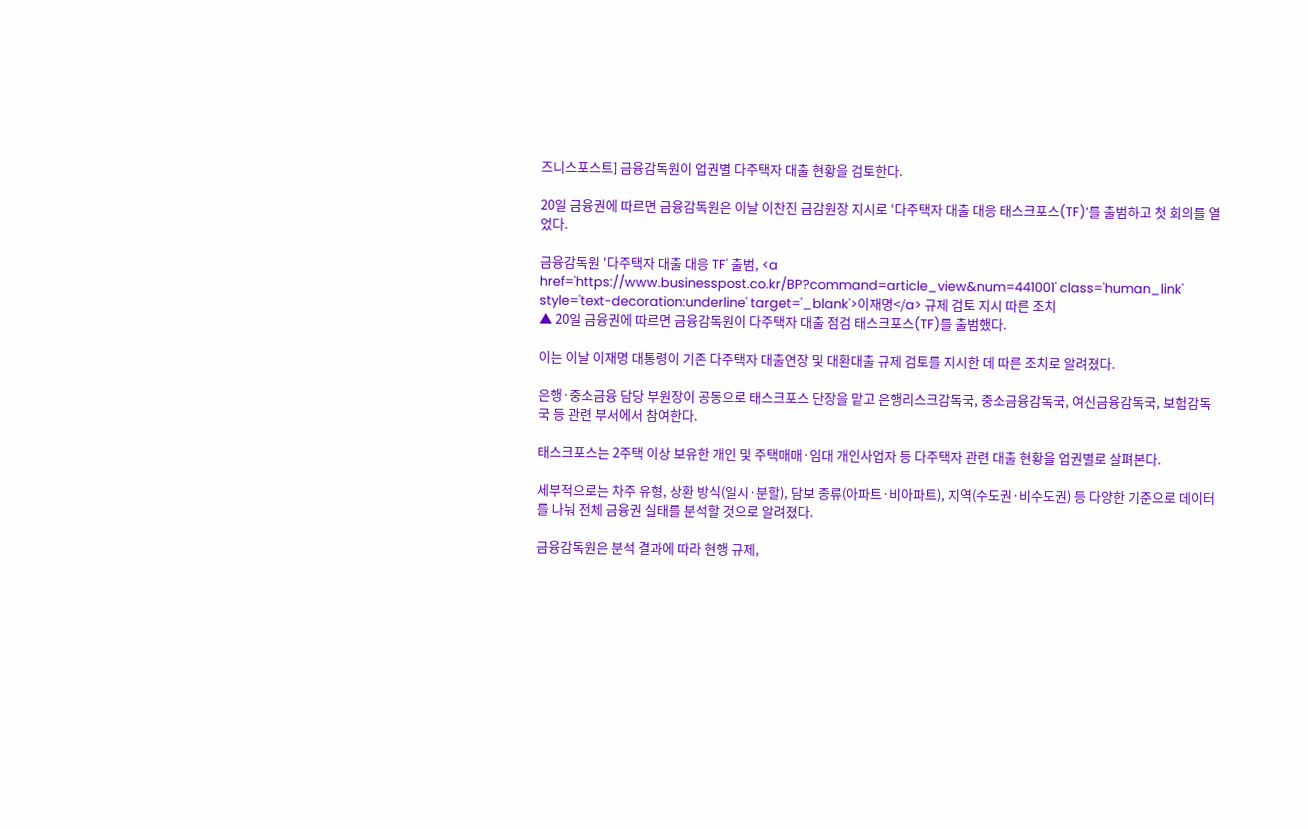즈니스포스트] 금융감독원이 업권별 다주택자 대출 현황을 검토한다.

20일 금융권에 따르면 금융감독원은 이날 이찬진 금감원장 지시로 ‘다주택자 대출 대응 태스크포스(TF)’를 출범하고 첫 회의를 열었다.

금융감독원 '다주택자 대출 대응 TF' 출범, <a href='https://www.businesspost.co.kr/BP?command=article_view&num=441001' class='human_link' style='text-decoration:underline' target='_blank'>이재명</a> 규제 검토 지시 따른 조치
▲ 20일 금융권에 따르면 금융감독원이 다주택자 대출 점검 태스크포스(TF)를 출범했다.

이는 이날 이재명 대통령이 기존 다주택자 대출연장 및 대환대출 규제 검토를 지시한 데 따른 조치로 알려졌다.

은행·중소금융 담당 부원장이 공동으로 태스크포스 단장을 맡고 은행리스크감독국, 중소금융감독국, 여신금융감독국, 보험감독국 등 관련 부서에서 참여한다.

태스크포스는 2주택 이상 보유한 개인 및 주택매매·임대 개인사업자 등 다주택자 관련 대출 현황을 업권별로 살펴본다.

세부적으로는 차주 유형, 상환 방식(일시·분할), 담보 종류(아파트·비아파트), 지역(수도권·비수도권) 등 다양한 기준으로 데이터를 나눠 전체 금융권 실태를 분석할 것으로 알려졌다.

금융감독원은 분석 결과에 따라 현행 규제,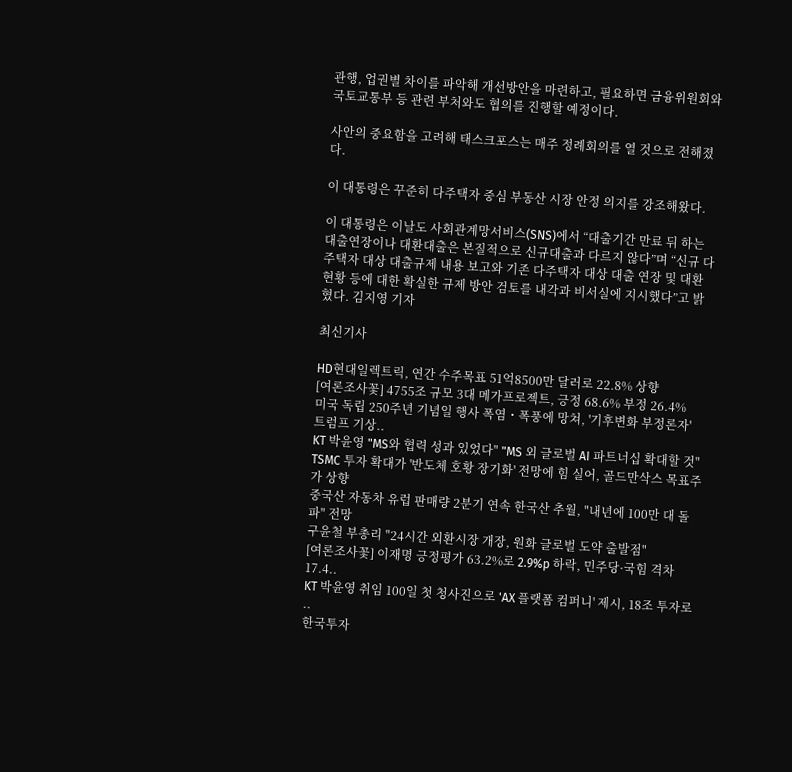관행, 업권별 차이를 파악해 개선방안을 마련하고, 필요하면 금융위원회와 국토교통부 등 관련 부처와도 협의를 진행할 예정이다.

사안의 중요함을 고려해 태스크포스는 매주 정례회의를 열 것으로 전해졌다.

이 대통령은 꾸준히 다주택자 중심 부동산 시장 안정 의지를 강조해왔다.

이 대통령은 이날도 사회관계망서비스(SNS)에서 “대출기간 만료 뒤 하는 대출연장이나 대환대출은 본질적으로 신규대출과 다르지 않다”며 “신규 다주택자 대상 대출규제 내용 보고와 기존 다주택자 대상 대출 연장 및 대환 현황 등에 대한 확실한 규제 방안 검토를 내각과 비서실에 지시했다”고 밝혔다. 김지영 기자

최신기사

HD현대일렉트릭, 연간 수주목표 51억8500만 달러로 22.8% 상향
[여론조사꽃] 4755조 규모 3대 메가프로젝트, 긍정 68.6% 부정 26.4%
미국 독립 250주년 기념일 행사 폭염・폭풍에 망쳐, '기후변화 부정론자' 트럼프 기상..
KT 박윤영 "MS와 협력 성과 있었다" "MS 외 글로벌 AI 파트너십 확대할 것"
TSMC 투자 확대가 '반도체 호황 장기화' 전망에 힘 실어, 골드만삭스 목표주가 상향
중국산 자동차 유럽 판매량 2분기 연속 한국산 추월, "내년에 100만 대 돌파" 전망
구윤철 부총리 "24시간 외환시장 개장, 원화 글로벌 도약 출발점"
[여론조사꽃] 이재명 긍정평가 63.2%로 2.9%p 하락, 민주당·국힘 격차 17.4..
KT 박윤영 취임 100일 첫 청사진으로 'AX 플랫폼 컴퍼니' 제시, 18조 투자로 ..
한국투자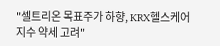"셀트리온 목표주가 하향, KRX헬스케어 지수 약세 고려"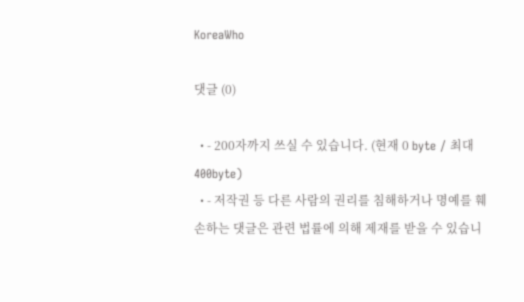KoreaWho

댓글 (0)

  • - 200자까지 쓰실 수 있습니다. (현재 0 byte / 최대 400byte)
  • - 저작권 등 다른 사람의 권리를 침해하거나 명예를 훼손하는 댓글은 관련 법률에 의해 제재를 받을 수 있습니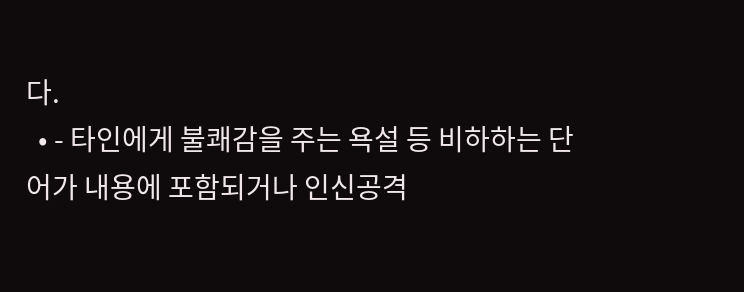다.
  • - 타인에게 불쾌감을 주는 욕설 등 비하하는 단어가 내용에 포함되거나 인신공격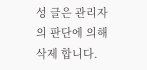성 글은 관리자의 판단에 의해 삭제 합니다.